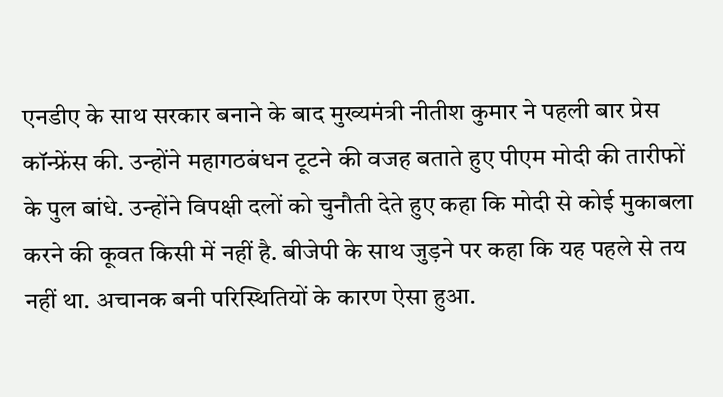एनडीए के साथ सरकार बनाने के बाद मुख्यमंत्री नीतीश कुमार ने पहली बार प्रेस कॉन्फ्रेंस की. उन्होंने महागठबंधन टूटने की वजह बताते हुए पीएम मोदी की तारीफों के पुल बांधे. उन्होंने विपक्षी दलों को चुनौती देते हुए कहा कि मोदी से कोई मुकाबला करने की कूवत किसी में नहीं है. बीजेपी के साथ जुड़ने पर कहा कि यह पहले से तय नहीं था. अचानक बनी परिस्थितियों के कारण ऐसा हुआ.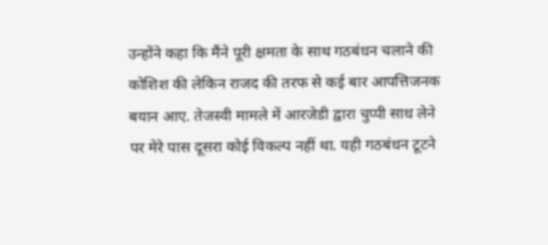उन्होंने कहा कि मैंने पूरी क्षमता के साथ गठबंधन चलाने की कोशिश की लेकिन राजद की तरफ से कई बार आपत्तिजनक बयान आए. तेजस्वी मामले में आरजेडी द्वारा चुप्पी साध लेने पर मेरे पास दूसरा कोई विकल्प नहीं था. यही गठबंधन टूटने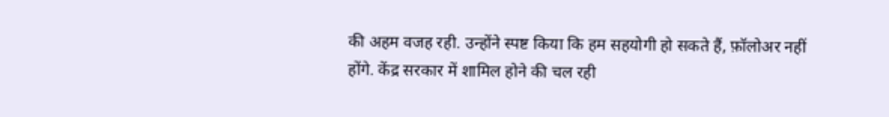की अहम वजह रही. उन्होंने स्पष्ट किया कि हम सहयोगी हो सकते हैं, फ़ॉलोअर नहीं होंगे. केंद्र सरकार में शामिल होने की चल रही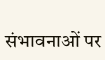संभावनाओं पर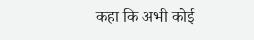कहा कि अभी कोई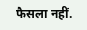फैसला नहीं.